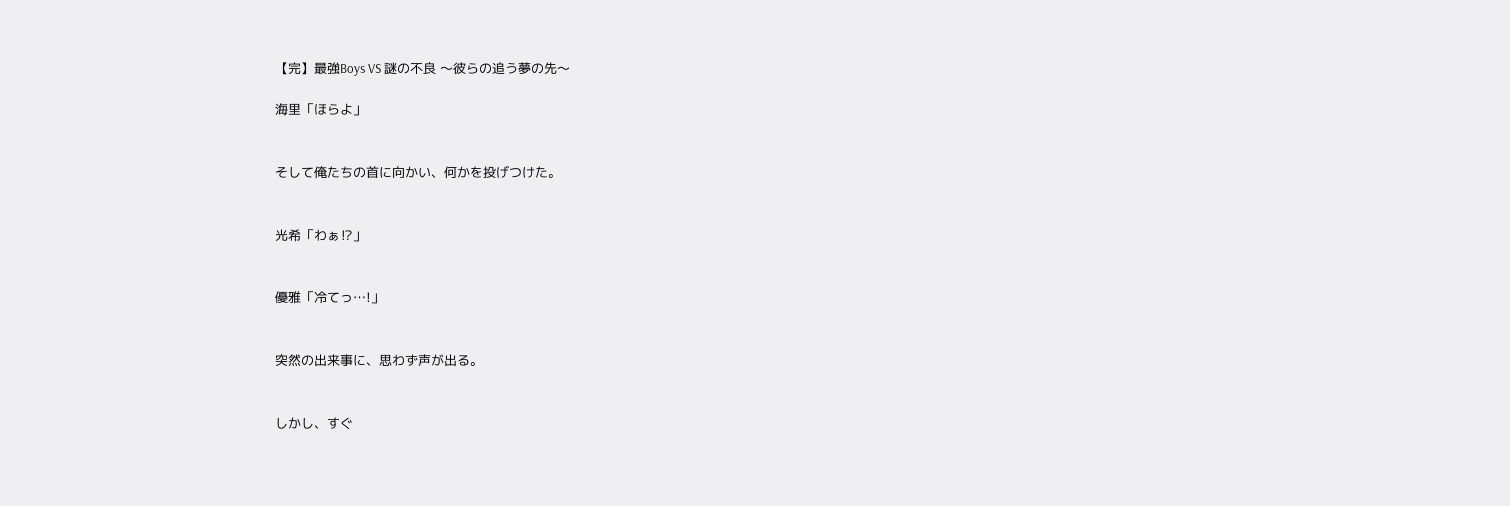【完】最強Boys VS 謎の不良 〜彼らの追う夢の先〜

海里「ほらよ」


そして俺たちの首に向かい、何かを投げつけた。


光希「わぁ⁉」


優雅「冷てっ…!」


突然の出来事に、思わず声が出る。


しかし、すぐ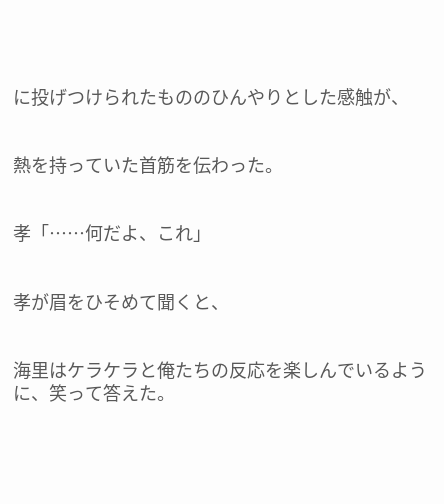に投げつけられたもののひんやりとした感触が、


熱を持っていた首筋を伝わった。


孝「……何だよ、これ」


孝が眉をひそめて聞くと、


海里はケラケラと俺たちの反応を楽しんでいるように、笑って答えた。